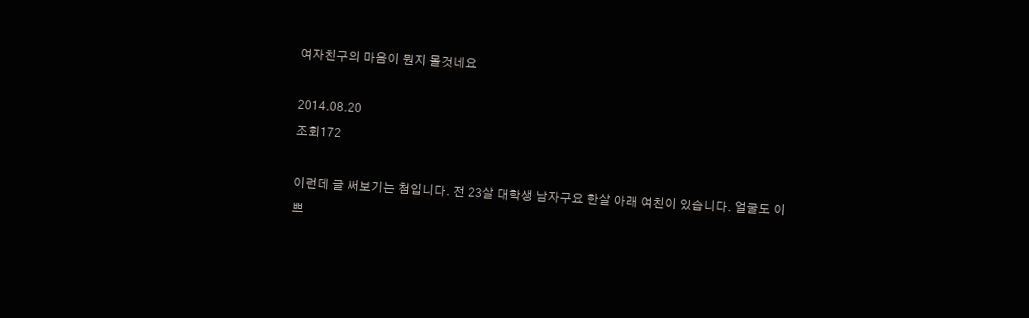여자친구의 마음이 뭔지 몰것네요

2014.08.20
조회172

이런데 글 써보기는 첨입니다. 전 23살 대학생 남자구요 한살 아래 여친이 있습니다. 얼굴도 이쁘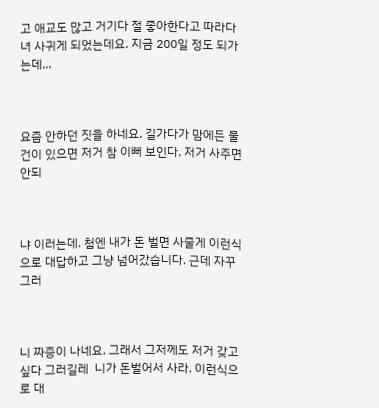고 애교도 많고 거기다 절 좋아한다고 따라다녀 사귀게 되었는데요. 지금 200일 정도 되가는데...



요즘 안하던 짓을 하네요. 길가다가 맘에든 물건이 있으면 저거 참 이뻐 보인다. 저거 사주면 안되



냐 이러는데. 첨엔 내가 돈 벌면 사줄게 이런식으로 대답하고 그냥 넘어갔습니다. 근데 자꾸 그러



니 짜증이 나네요. 그래서 그저께도 저거 갖고 싶다 그러길레  니가 돈벌어서 사라. 이런식으로 대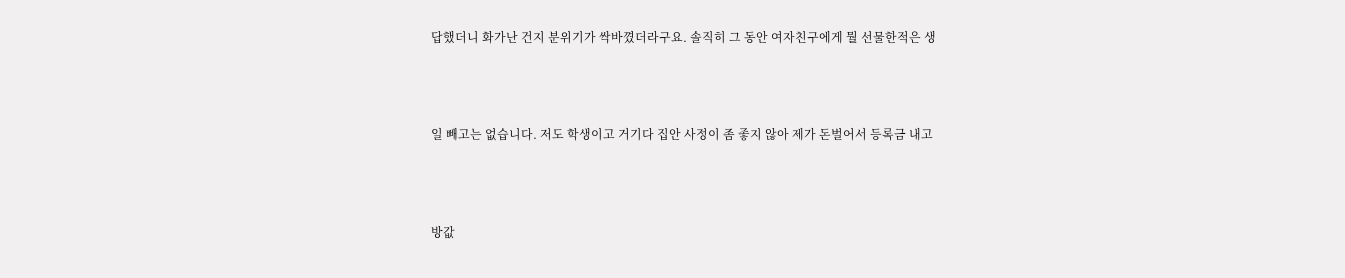답했더니 화가난 건지 분위기가 싹바꼈더라구요. 솔직히 그 동안 여자친구에게 뭘 선물한적은 생



일 빼고는 없습니다. 저도 학생이고 거기다 집안 사정이 좀 좋지 않아 제가 돈벌어서 등록금 내고



방값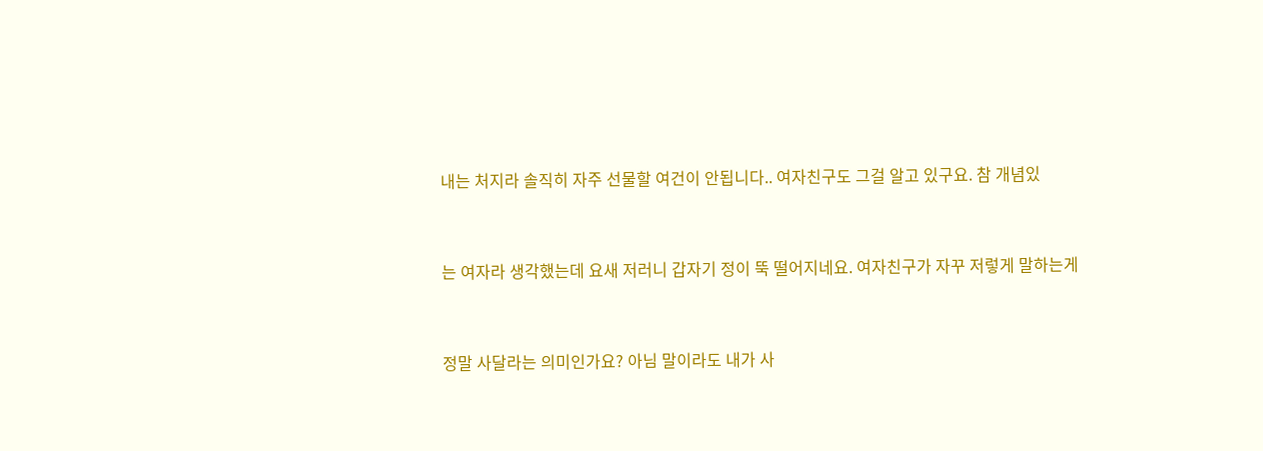내는 처지라 솔직히 자주 선물할 여건이 안됩니다.. 여자친구도 그걸 알고 있구요. 참 개념있



는 여자라 생각했는데 요새 저러니 갑자기 정이 뚝 떨어지네요. 여자친구가 자꾸 저렇게 말하는게



정말 사달라는 의미인가요? 아님 말이라도 내가 사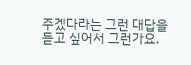주겠다라는 그런 대답을 듣고 싶어서 그런가요.